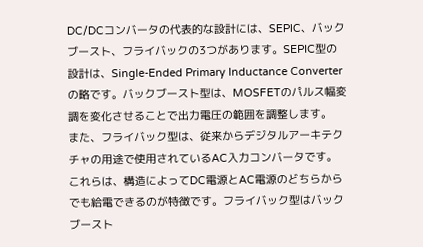DC/DCコンバータの代表的な設計には、SEPIC、バックブースト、フライバックの3つがあります。SEPIC型の設計は、Single-Ended Primary Inductance Converterの略です。バックブースト型は、MOSFETのパルス幅変調を変化させることで出力電圧の範囲を調整します。
また、フライバック型は、従来からデジタルアーキテクチャの用途で使用されているAC入力コンバータです。これらは、構造によってDC電源とAC電源のどちらからでも給電できるのが特徴です。フライバック型はバックブースト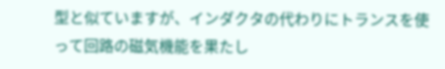型と似ていますが、インダクタの代わりにトランスを使って回路の磁気機能を果たし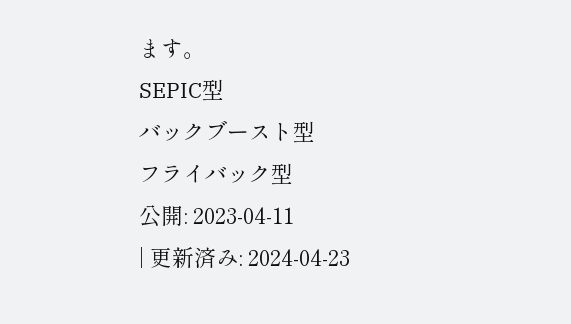ます。
SEPIC型
バックブースト型
フライバック型
公開: 2023-04-11
| 更新済み: 2024-04-23